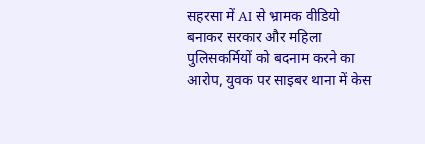सहरसा में AI से भ्रामक वीडियो बनाकर सरकार और महिला पुलिसकर्मियों को बदनाम करने का आरोप, युवक पर साइबर थाना में केस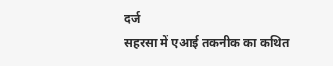दर्ज
सहरसा में एआई तकनीक का कथित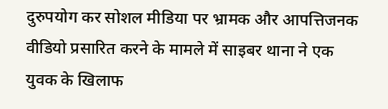दुरुपयोग कर सोशल मीडिया पर भ्रामक और आपत्तिजनक वीडियो प्रसारित करने के मामले में साइबर थाना ने एक युवक के खिलाफ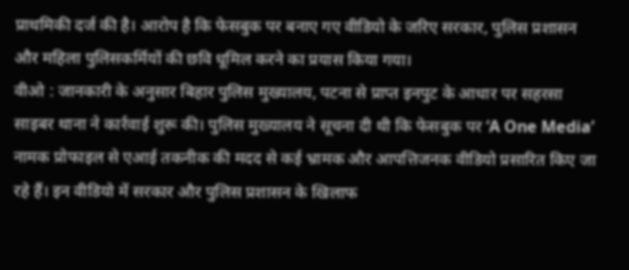प्राथमिकी दर्ज की है। आरोप है कि फेसबुक पर बनाए गए वीडियो के जरिए सरकार, पुलिस प्रशासन और महिला पुलिसकर्मियों की छवि धूमिल करने का प्रयास किया गया।
वीओ : जानकारी के अनुसार बिहार पुलिस मुख्यालय, पटना से प्राप्त इनपुट के आधार पर सहरसा साइबर थाना ने कार्रवाई शुरू की। पुलिस मुख्यालय ने सूचना दी थी कि फेसबुक पर ‘A One Media’ नामक प्रोफाइल से एआई तकनीक की मदद से कई भ्रामक और आपत्तिजनक वीडियो प्रसारित किए जा रहे हैं। इन वीडियो में सरकार और पुलिस प्रशासन के खिलाफ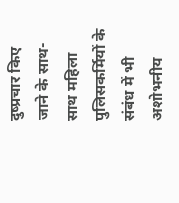दुष्प्रचार किए जाने के साथ-साथ महिला पुलिसकर्मियों के संबंध में भी अशोभनीय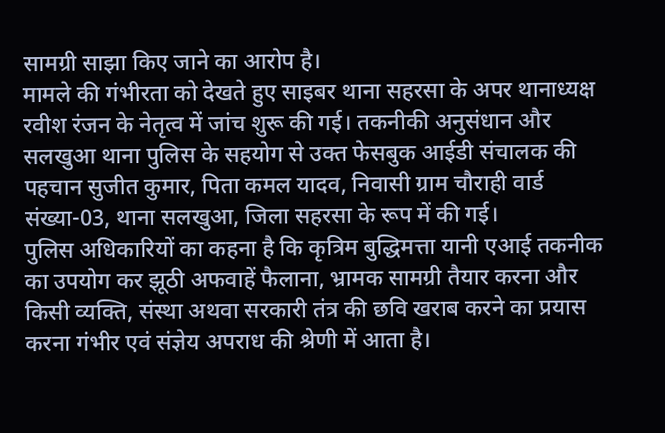सामग्री साझा किए जाने का आरोप है।
मामले की गंभीरता को देखते हुए साइबर थाना सहरसा के अपर थानाध्यक्ष रवीश रंजन के नेतृत्व में जांच शुरू की गई। तकनीकी अनुसंधान और सलखुआ थाना पुलिस के सहयोग से उक्त फेसबुक आईडी संचालक की पहचान सुजीत कुमार, पिता कमल यादव, निवासी ग्राम चौराही वार्ड संख्या-03, थाना सलखुआ, जिला सहरसा के रूप में की गई।
पुलिस अधिकारियों का कहना है कि कृत्रिम बुद्धिमत्ता यानी एआई तकनीक का उपयोग कर झूठी अफवाहें फैलाना, भ्रामक सामग्री तैयार करना और किसी व्यक्ति, संस्था अथवा सरकारी तंत्र की छवि खराब करने का प्रयास करना गंभीर एवं संज्ञेय अपराध की श्रेणी में आता है।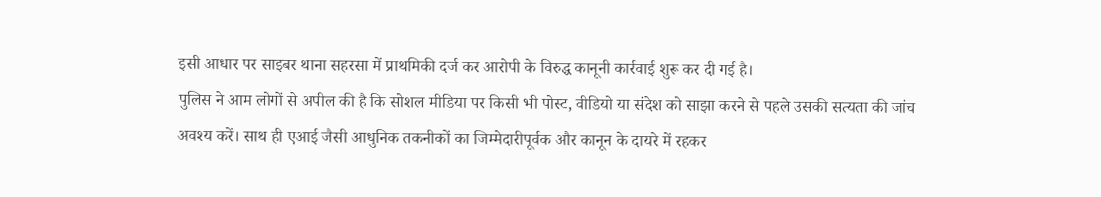इसी आधार पर साइबर थाना सहरसा में प्राथमिकी दर्ज कर आरोपी के विरुद्ध कानूनी कार्रवाई शुरू कर दी गई है।
पुलिस ने आम लोगों से अपील की है कि सोशल मीडिया पर किसी भी पोस्ट, वीडियो या संदेश को साझा करने से पहले उसकी सत्यता की जांच अवश्य करें। साथ ही एआई जैसी आधुनिक तकनीकों का जिम्मेदारीपूर्वक और कानून के दायरे में रहकर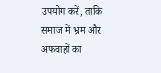उपयोग करें, ताकि समाज में भ्रम और अफवाहों का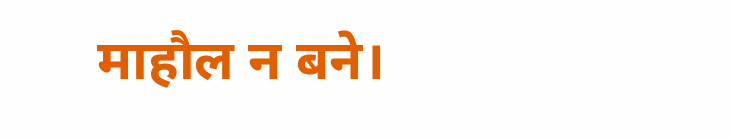माहौल न बने।